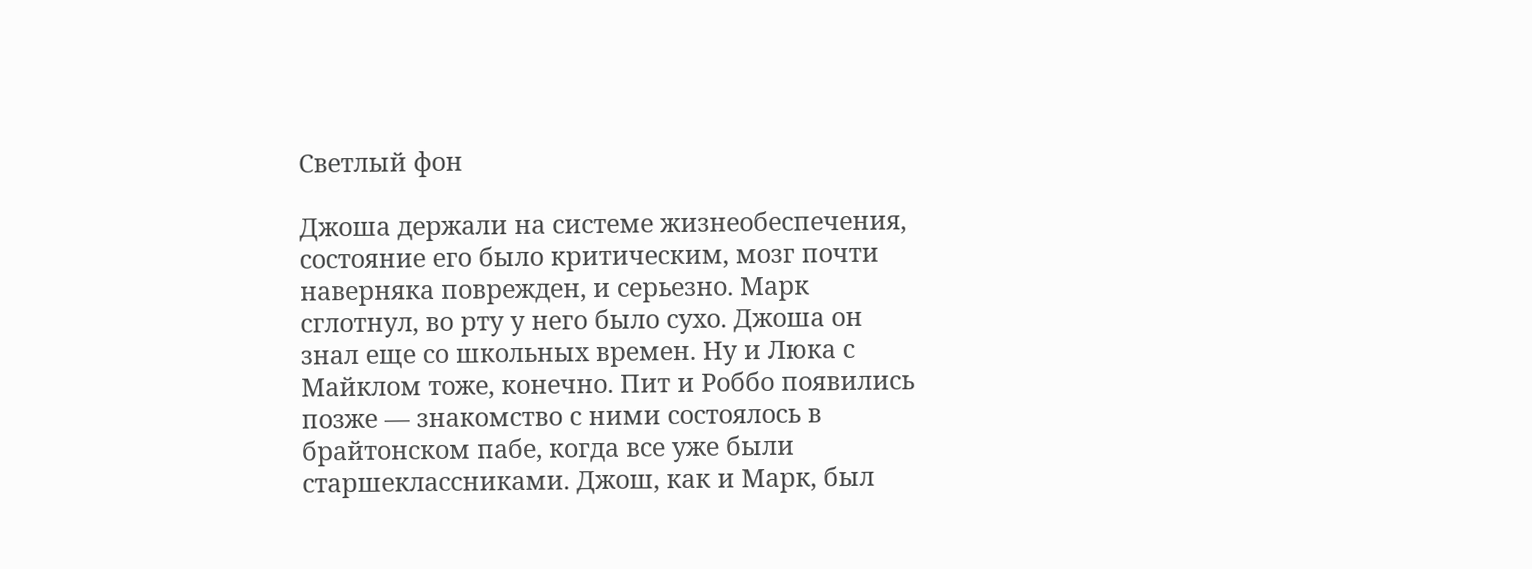Светлый фон

Джоша держали на системе жизнеобеспечения, состояние его было критическим, мозг почти наверняка поврежден, и серьезно. Марк сглотнул, во рту у него было сухо. Джоша он знал еще со школьных времен. Ну и Люка с Майклом тоже, конечно. Пит и Роббо появились позже — знакомство с ними состоялось в брайтонском пабе, когда все уже были старшеклассниками. Джош, как и Марк, был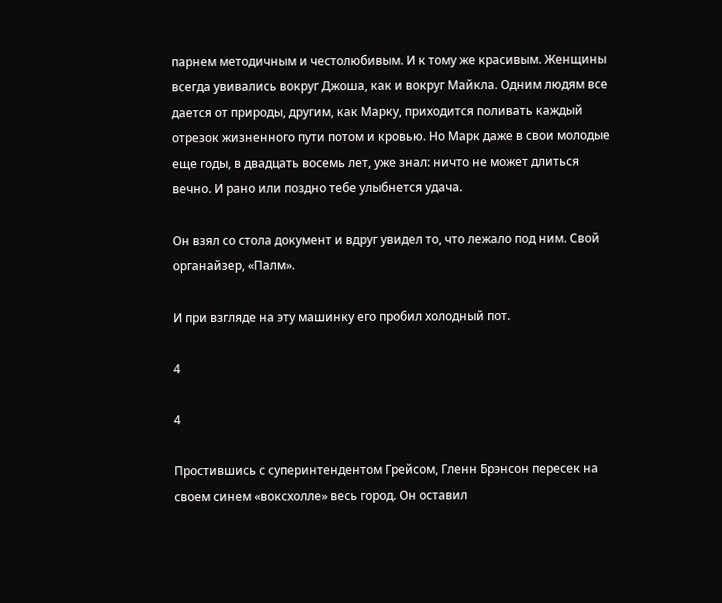парнем методичным и честолюбивым. И к тому же красивым. Женщины всегда увивались вокруг Джоша, как и вокруг Майкла. Одним людям все дается от природы, другим, как Марку, приходится поливать каждый отрезок жизненного пути потом и кровью. Но Марк даже в свои молодые еще годы, в двадцать восемь лет, уже знал: ничто не может длиться вечно. И рано или поздно тебе улыбнется удача.

Он взял со стола документ и вдруг увидел то, что лежало под ним. Свой органайзер, «Палм».

И при взгляде на эту машинку его пробил холодный пот.

4

4

Простившись с суперинтендентом Грейсом, Гленн Брэнсон пересек на своем синем «воксхолле» весь город. Он оставил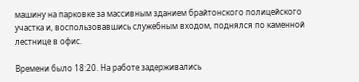машину на парковке за массивным зданием брайтонского полицейского участка и, воспользовавшись служебным входом, поднялся по каменной лестнице в офис.

Времени было 18:20. На работе задерживались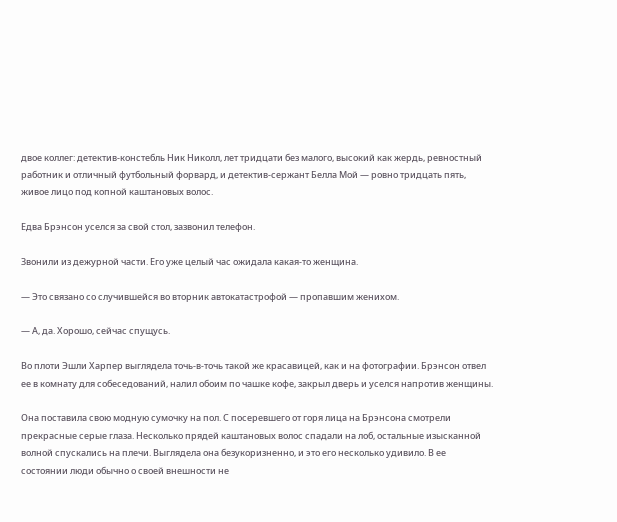двое коллег: детектив-констебль Ник Николл, лет тридцати без малого, высокий как жердь, ревностный работник и отличный футбольный форвард, и детектив-сержант Белла Мой — ровно тридцать пять, живое лицо под копной каштановых волос.

Едва Брэнсон уселся за свой стол, зазвонил телефон.

Звонили из дежурной части. Его уже целый час ожидала какая-то женщина.

— Это связано со случившейся во вторник автокатастрофой — пропавшим женихом.

— А, да. Хорошо, сейчас спущусь.

Во плоти Эшли Харпер выглядела точь-в-точь такой же красавицей, как и на фотографии. Брэнсон отвел ее в комнату для собеседований, налил обоим по чашке кофе, закрыл дверь и уселся напротив женщины.

Она поставила свою модную сумочку на пол. С посеревшего от горя лица на Брэнсона смотрели прекрасные серые глаза. Несколько прядей каштановых волос спадали на лоб, остальные изысканной волной спускались на плечи. Выглядела она безукоризненно, и это его несколько удивило. В ее состоянии люди обычно о своей внешности не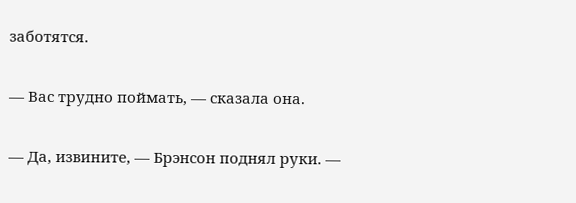заботятся.

— Вас трудно поймать, — сказала она.

— Да, извините, — Брэнсон поднял руки. —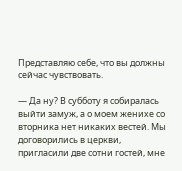Представляю себе, что вы должны сейчас чувствовать.

— Да ну? В субботу я собиралась выйти замуж, а о моем женихе со вторника нет никаких вестей. Мы договорились в церкви, пригласили две сотни гостей, мне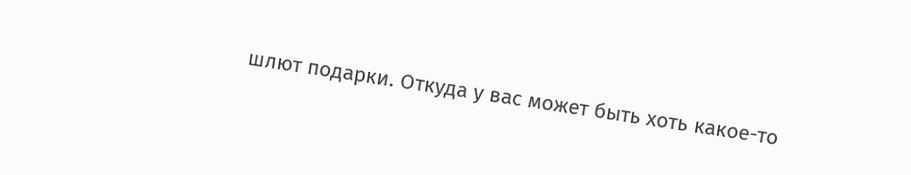шлют подарки. Откуда у вас может быть хоть какое-то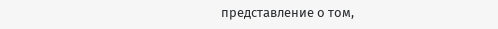представление о том,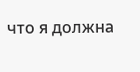что я должна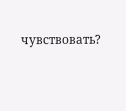чувствовать?